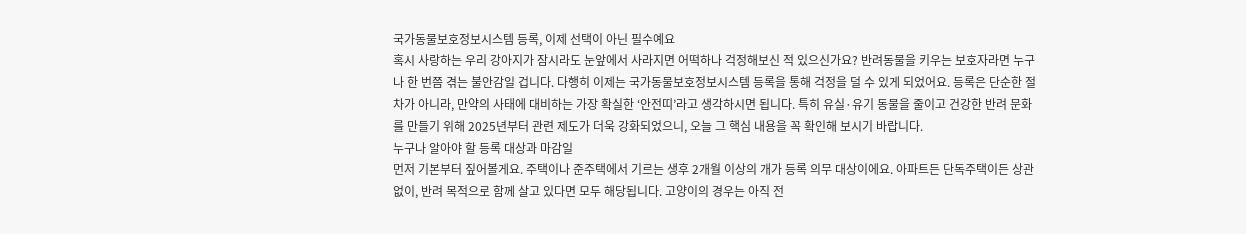국가동물보호정보시스템 등록, 이제 선택이 아닌 필수예요
혹시 사랑하는 우리 강아지가 잠시라도 눈앞에서 사라지면 어떡하나 걱정해보신 적 있으신가요? 반려동물을 키우는 보호자라면 누구나 한 번쯤 겪는 불안감일 겁니다. 다행히 이제는 국가동물보호정보시스템 등록을 통해 걱정을 덜 수 있게 되었어요. 등록은 단순한 절차가 아니라, 만약의 사태에 대비하는 가장 확실한 ‘안전띠’라고 생각하시면 됩니다. 특히 유실·유기 동물을 줄이고 건강한 반려 문화를 만들기 위해 2025년부터 관련 제도가 더욱 강화되었으니, 오늘 그 핵심 내용을 꼭 확인해 보시기 바랍니다.
누구나 알아야 할 등록 대상과 마감일
먼저 기본부터 짚어볼게요. 주택이나 준주택에서 기르는 생후 2개월 이상의 개가 등록 의무 대상이에요. 아파트든 단독주택이든 상관없이, 반려 목적으로 함께 살고 있다면 모두 해당됩니다. 고양이의 경우는 아직 전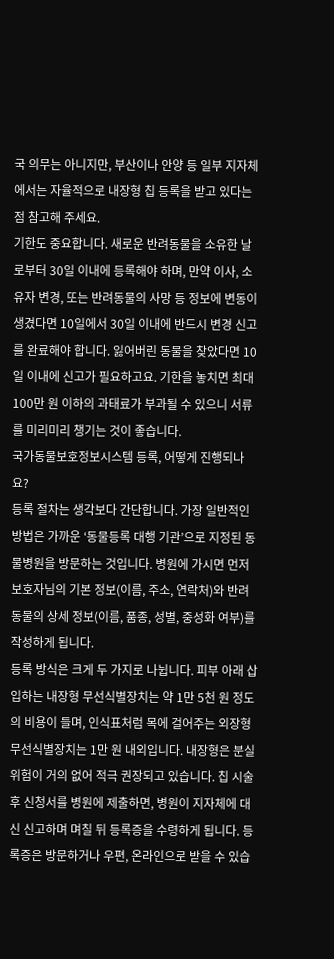국 의무는 아니지만, 부산이나 안양 등 일부 지자체에서는 자율적으로 내장형 칩 등록을 받고 있다는 점 참고해 주세요.
기한도 중요합니다. 새로운 반려동물을 소유한 날로부터 30일 이내에 등록해야 하며, 만약 이사, 소유자 변경, 또는 반려동물의 사망 등 정보에 변동이 생겼다면 10일에서 30일 이내에 반드시 변경 신고를 완료해야 합니다. 잃어버린 동물을 찾았다면 10일 이내에 신고가 필요하고요. 기한을 놓치면 최대 100만 원 이하의 과태료가 부과될 수 있으니 서류를 미리미리 챙기는 것이 좋습니다.
국가동물보호정보시스템 등록, 어떻게 진행되나요?
등록 절차는 생각보다 간단합니다. 가장 일반적인 방법은 가까운 ‘동물등록 대행 기관’으로 지정된 동물병원을 방문하는 것입니다. 병원에 가시면 먼저 보호자님의 기본 정보(이름, 주소, 연락처)와 반려동물의 상세 정보(이름, 품종, 성별, 중성화 여부)를 작성하게 됩니다.
등록 방식은 크게 두 가지로 나뉩니다. 피부 아래 삽입하는 내장형 무선식별장치는 약 1만 5천 원 정도의 비용이 들며, 인식표처럼 목에 걸어주는 외장형 무선식별장치는 1만 원 내외입니다. 내장형은 분실 위험이 거의 없어 적극 권장되고 있습니다. 칩 시술 후 신청서를 병원에 제출하면, 병원이 지자체에 대신 신고하며 며칠 뒤 등록증을 수령하게 됩니다. 등록증은 방문하거나 우편, 온라인으로 받을 수 있습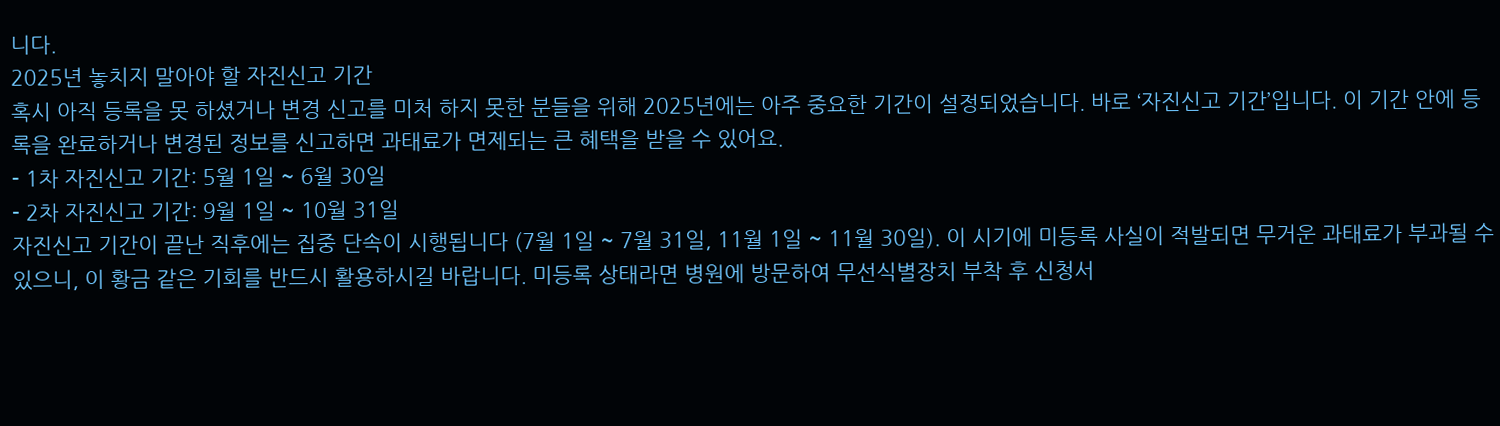니다.
2025년 놓치지 말아야 할 자진신고 기간
혹시 아직 등록을 못 하셨거나 변경 신고를 미처 하지 못한 분들을 위해 2025년에는 아주 중요한 기간이 설정되었습니다. 바로 ‘자진신고 기간’입니다. 이 기간 안에 등록을 완료하거나 변경된 정보를 신고하면 과태료가 면제되는 큰 혜택을 받을 수 있어요.
- 1차 자진신고 기간: 5월 1일 ~ 6월 30일
- 2차 자진신고 기간: 9월 1일 ~ 10월 31일
자진신고 기간이 끝난 직후에는 집중 단속이 시행됩니다 (7월 1일 ~ 7월 31일, 11월 1일 ~ 11월 30일). 이 시기에 미등록 사실이 적발되면 무거운 과태료가 부과될 수 있으니, 이 황금 같은 기회를 반드시 활용하시길 바랍니다. 미등록 상태라면 병원에 방문하여 무선식별장치 부착 후 신청서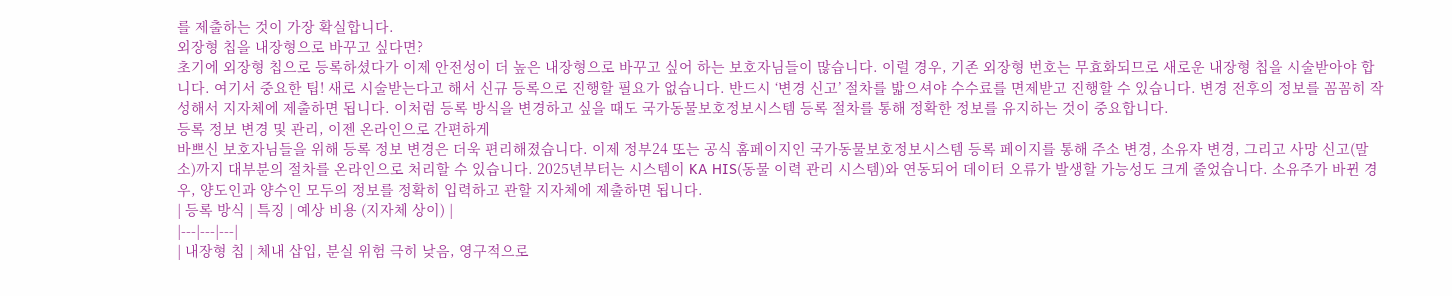를 제출하는 것이 가장 확실합니다.
외장형 칩을 내장형으로 바꾸고 싶다면?
초기에 외장형 칩으로 등록하셨다가 이제 안전성이 더 높은 내장형으로 바꾸고 싶어 하는 보호자님들이 많습니다. 이럴 경우, 기존 외장형 번호는 무효화되므로 새로운 내장형 칩을 시술받아야 합니다. 여기서 중요한 팁! 새로 시술받는다고 해서 신규 등록으로 진행할 필요가 없습니다. 반드시 ‘변경 신고’ 절차를 밟으셔야 수수료를 면제받고 진행할 수 있습니다. 변경 전후의 정보를 꼼꼼히 작성해서 지자체에 제출하면 됩니다. 이처럼 등록 방식을 변경하고 싶을 때도 국가동물보호정보시스템 등록 절차를 통해 정확한 정보를 유지하는 것이 중요합니다.
등록 정보 변경 및 관리, 이젠 온라인으로 간편하게
바쁘신 보호자님들을 위해 등록 정보 변경은 더욱 편리해졌습니다. 이제 정부24 또는 공식 홈페이지인 국가동물보호정보시스템 등록 페이지를 통해 주소 변경, 소유자 변경, 그리고 사망 신고(말소)까지 대부분의 절차를 온라인으로 처리할 수 있습니다. 2025년부터는 시스템이 KA HIS(동물 이력 관리 시스템)와 연동되어 데이터 오류가 발생할 가능성도 크게 줄었습니다. 소유주가 바뀐 경우, 양도인과 양수인 모두의 정보를 정확히 입력하고 관할 지자체에 제출하면 됩니다.
| 등록 방식 | 특징 | 예상 비용 (지자체 상이) |
|---|---|---|
| 내장형 칩 | 체내 삽입, 분실 위험 극히 낮음, 영구적으로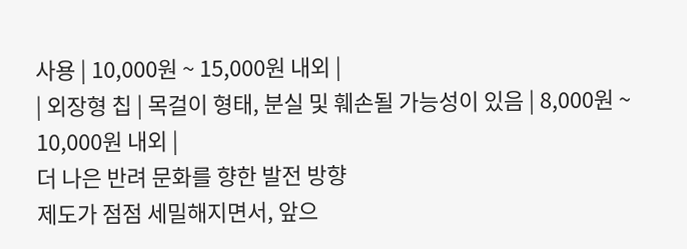사용 | 10,000원 ~ 15,000원 내외 |
| 외장형 칩 | 목걸이 형태, 분실 및 훼손될 가능성이 있음 | 8,000원 ~ 10,000원 내외 |
더 나은 반려 문화를 향한 발전 방향
제도가 점점 세밀해지면서, 앞으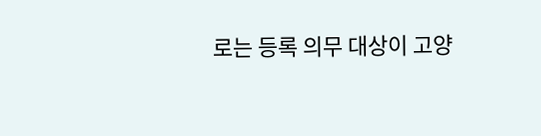로는 등록 의무 대상이 고양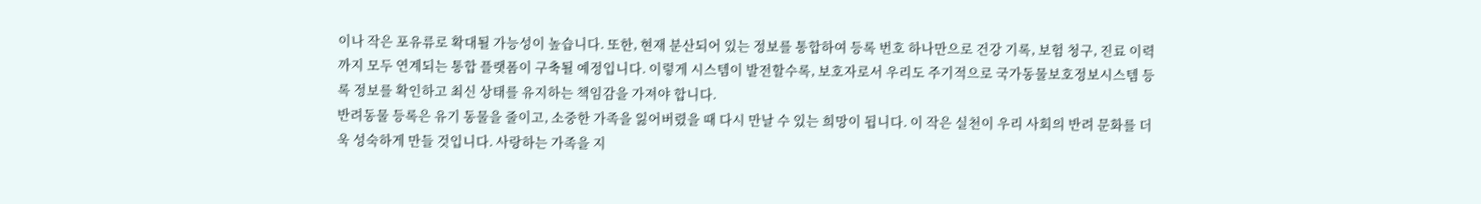이나 작은 포유류로 확대될 가능성이 높습니다. 또한, 현재 분산되어 있는 정보를 통합하여 등록 번호 하나만으로 건강 기록, 보험 청구, 진료 이력까지 모두 연계되는 통합 플랫폼이 구축될 예정입니다. 이렇게 시스템이 발전할수록, 보호자로서 우리도 주기적으로 국가동물보호정보시스템 등록 정보를 확인하고 최신 상태를 유지하는 책임감을 가져야 합니다.
반려동물 등록은 유기 동물을 줄이고, 소중한 가족을 잃어버렸을 때 다시 만날 수 있는 희망이 됩니다. 이 작은 실천이 우리 사회의 반려 문화를 더욱 성숙하게 만들 것입니다. 사랑하는 가족을 지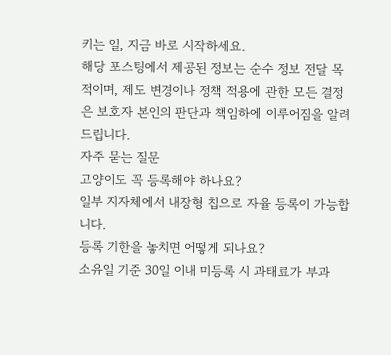키는 일, 지금 바로 시작하세요.
해당 포스팅에서 제공된 정보는 순수 정보 전달 목적이며, 제도 변경이나 정책 적용에 관한 모든 결정은 보호자 본인의 판단과 책임하에 이루어짐을 알려드립니다.
자주 묻는 질문
고양이도 꼭 등록해야 하나요?
일부 지자체에서 내장형 칩으로 자율 등록이 가능합니다.
등록 기한을 놓치면 어떻게 되나요?
소유일 기준 30일 이내 미등록 시 과태료가 부과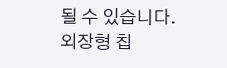될 수 있습니다.
외장형 칩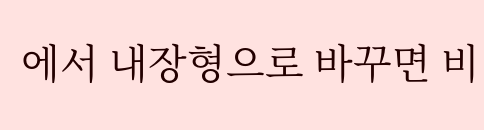에서 내장형으로 바꾸면 비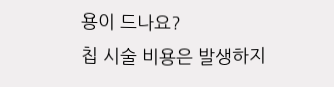용이 드나요?
칩 시술 비용은 발생하지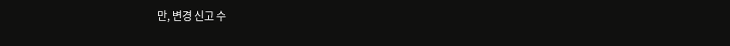만, 변경 신고 수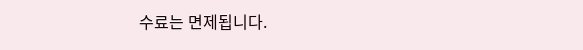수료는 면제됩니다.